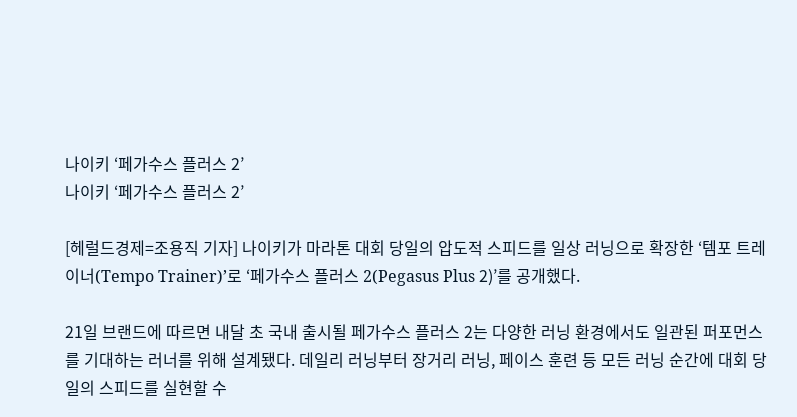나이키 ‘페가수스 플러스 2’
나이키 ‘페가수스 플러스 2’

[헤럴드경제=조용직 기자] 나이키가 마라톤 대회 당일의 압도적 스피드를 일상 러닝으로 확장한 ‘템포 트레이너(Tempo Trainer)’로 ‘페가수스 플러스 2(Pegasus Plus 2)’를 공개했다.

21일 브랜드에 따르면 내달 초 국내 출시될 페가수스 플러스 2는 다양한 러닝 환경에서도 일관된 퍼포먼스를 기대하는 러너를 위해 설계됐다. 데일리 러닝부터 장거리 러닝, 페이스 훈련 등 모든 러닝 순간에 대회 당일의 스피드를 실현할 수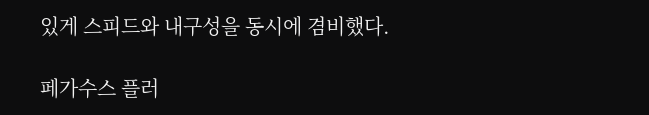있게 스피드와 내구성을 동시에 겸비했다.

페가수스 플러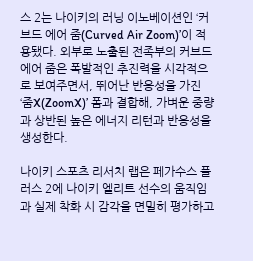스 2는 나이키의 러닝 이노베이션인 ‘커브드 에어 줌(Curved Air Zoom)’이 적용됐다. 외부로 노출된 전족부의 커브드 에어 줌은 폭발적인 추진력을 시각적으로 보여주면서, 뛰어난 반응성을 가진 ‘줌X(ZoomX)’ 폼과 결합해, 가벼운 중량과 상반된 높은 에너지 리턴과 반응성을 생성한다.

나이키 스포츠 리서치 랩은 페가수스 플러스 2에 나이키 엘리트 선수의 움직임과 실제 착화 시 감각을 면밀히 평가하고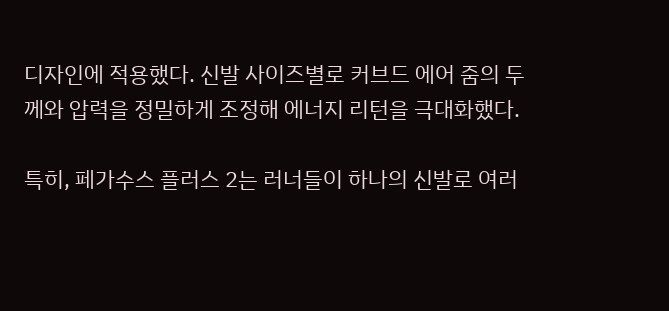디자인에 적용했다. 신발 사이즈별로 커브드 에어 줌의 두께와 압력을 정밀하게 조정해 에너지 리턴을 극대화했다.

특히, 페가수스 플러스 2는 러너들이 하나의 신발로 여러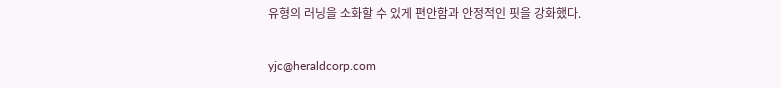유형의 러닝을 소화할 수 있게 편안함과 안정적인 핏을 강화했다.


yjc@heraldcorp.com